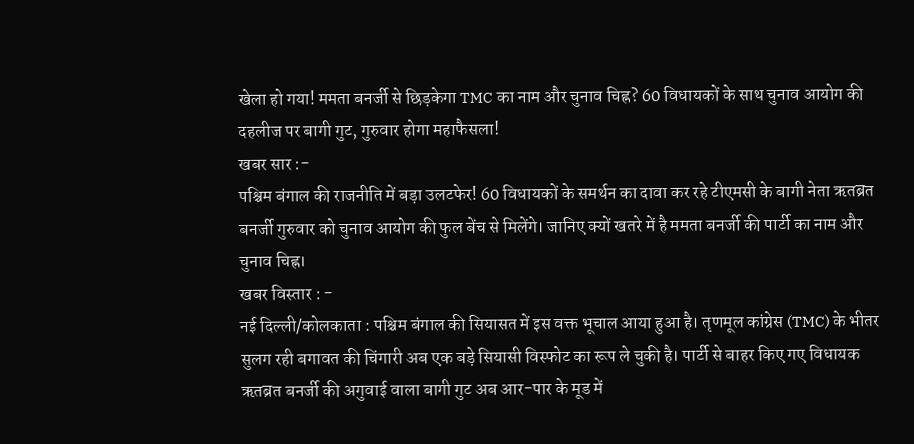खेला हो गया! ममता बनर्जी से छिड़केगा TMC का नाम और चुनाव चिह्न? 60 विधायकों के साथ चुनाव आयोग की दहलीज पर बागी गुट, गुरुवार होगा महाफैसला!
खबर सार :-
पश्चिम बंगाल की राजनीति में बड़ा उलटफेर! 60 विधायकों के समर्थन का दावा कर रहे टीएमसी के बागी नेता ऋतब्रत बनर्जी गुरुवार को चुनाव आयोग की फुल बेंच से मिलेंगे। जानिए क्यों खतरे में है ममता बनर्जी की पार्टी का नाम और चुनाव चिह्न।
खबर विस्तार : -
नई दिल्ली/कोलकाता : पश्चिम बंगाल की सियासत में इस वक्त भूचाल आया हुआ है। तृणमूल कांग्रेस (TMC) के भीतर सुलग रही बगावत की चिंगारी अब एक बड़े सियासी विस्फोट का रूप ले चुकी है। पार्टी से बाहर किए गए विधायक ऋतब्रत बनर्जी की अगुवाई वाला बागी गुट अब आर-पार के मूड में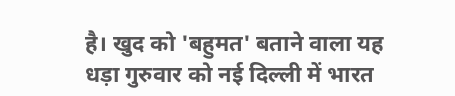है। खुद को 'बहुमत' बताने वाला यह धड़ा गुरुवार को नई दिल्ली में भारत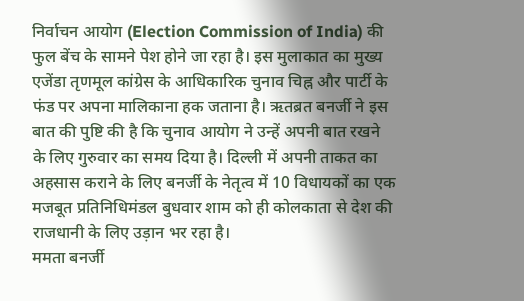निर्वाचन आयोग (Election Commission of India) की फुल बेंच के सामने पेश होने जा रहा है। इस मुलाकात का मुख्य एजेंडा तृणमूल कांग्रेस के आधिकारिक चुनाव चिह्न और पार्टी के फंड पर अपना मालिकाना हक जताना है। ऋतब्रत बनर्जी ने इस बात की पुष्टि की है कि चुनाव आयोग ने उन्हें अपनी बात रखने के लिए गुरुवार का समय दिया है। दिल्ली में अपनी ताकत का अहसास कराने के लिए बनर्जी के नेतृत्व में 10 विधायकों का एक मजबूत प्रतिनिधिमंडल बुधवार शाम को ही कोलकाता से देश की राजधानी के लिए उड़ान भर रहा है।
ममता बनर्जी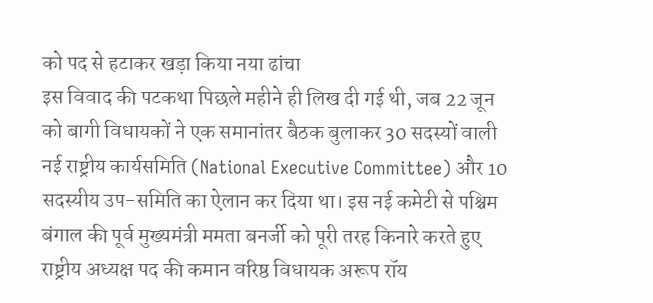को पद से हटाकर खड़ा किया नया ढांचा
इस विवाद की पटकथा पिछले महीने ही लिख दी गई थी, जब 22 जून को बागी विधायकों ने एक समानांतर बैठक बुलाकर 30 सदस्यों वाली नई राष्ट्रीय कार्यसमिति (National Executive Committee) और 10 सदस्यीय उप-समिति का ऐलान कर दिया था। इस नई कमेटी से पश्चिम बंगाल की पूर्व मुख्यमंत्री ममता बनर्जी को पूरी तरह किनारे करते हुए राष्ट्रीय अध्यक्ष पद की कमान वरिष्ठ विधायक अरूप रॉय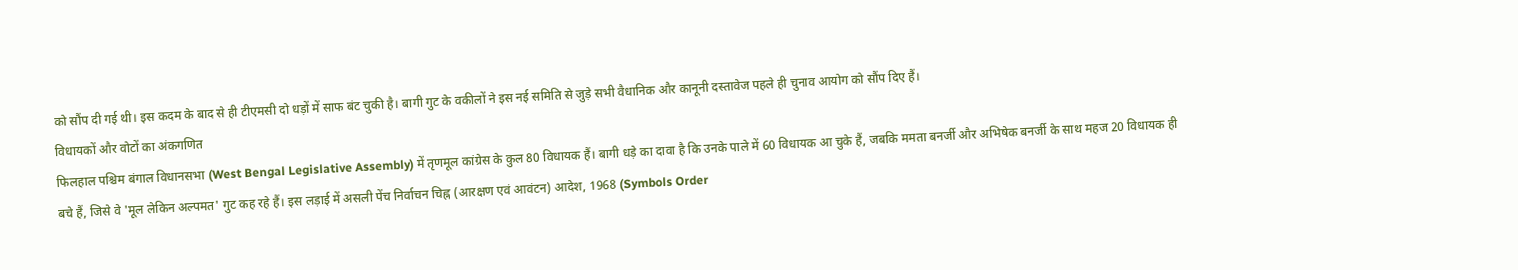को सौंप दी गई थी। इस कदम के बाद से ही टीएमसी दो धड़ों में साफ बंट चुकी है। बागी गुट के वकीलों ने इस नई समिति से जुड़े सभी वैधानिक और कानूनी दस्तावेज पहले ही चुनाव आयोग को सौंप दिए हैं।
विधायकों और वोटों का अंकगणित
फिलहाल पश्चिम बंगाल विधानसभा (West Bengal Legislative Assembly) में तृणमूल कांग्रेस के कुल 80 विधायक हैं। बागी धड़े का दावा है कि उनके पाले में 60 विधायक आ चुके हैं, जबकि ममता बनर्जी और अभिषेक बनर्जी के साथ महज 20 विधायक ही बचे हैं, जिसे वे 'मूल लेकिन अल्पमत' गुट कह रहे हैं। इस लड़ाई में असली पेंच निर्वाचन चिह्न (आरक्षण एवं आवंटन) आदेश, 1968 (Symbols Order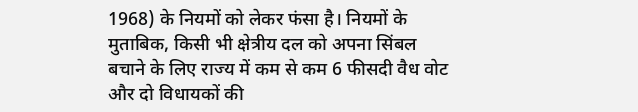1968) के नियमों को लेकर फंसा है। नियमों के मुताबिक, किसी भी क्षेत्रीय दल को अपना सिंबल बचाने के लिए राज्य में कम से कम 6 फीसदी वैध वोट और दो विधायकों की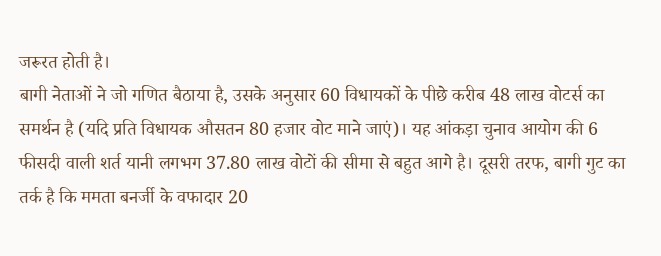जरूरत होती है।
बागी नेताओं ने जो गणित बैठाया है, उसके अनुसार 60 विधायकों के पीछे करीब 48 लाख वोटर्स का समर्थन है (यदि प्रति विधायक औसतन 80 हजार वोट माने जाएं)। यह आंकड़ा चुनाव आयोग की 6 फीसदी वाली शर्त यानी लगभग 37.80 लाख वोटों की सीमा से बहुत आगे है। दूसरी तरफ, बागी गुट का तर्क है कि ममता बनर्जी के वफादार 20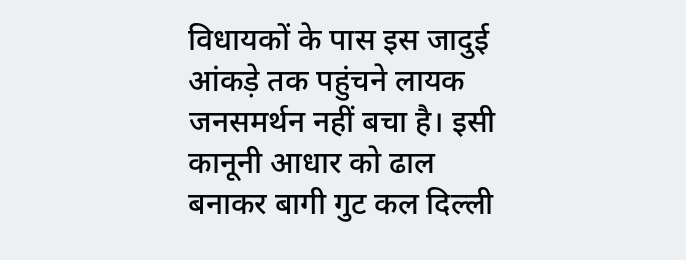विधायकों के पास इस जादुई आंकड़े तक पहुंचने लायक जनसमर्थन नहीं बचा है। इसी कानूनी आधार को ढाल बनाकर बागी गुट कल दिल्ली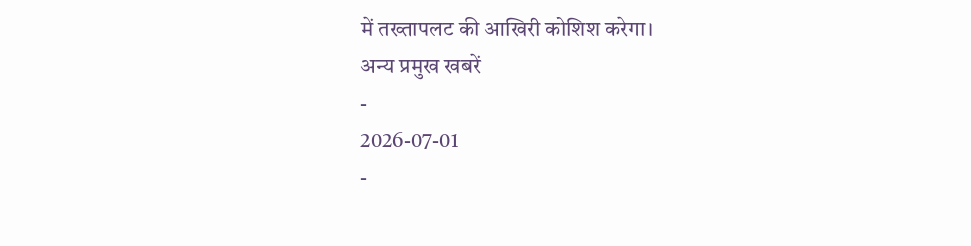में तख्तापलट की आखिरी कोशिश करेगा।
अन्य प्रमुख खबरें
-
2026-07-01
-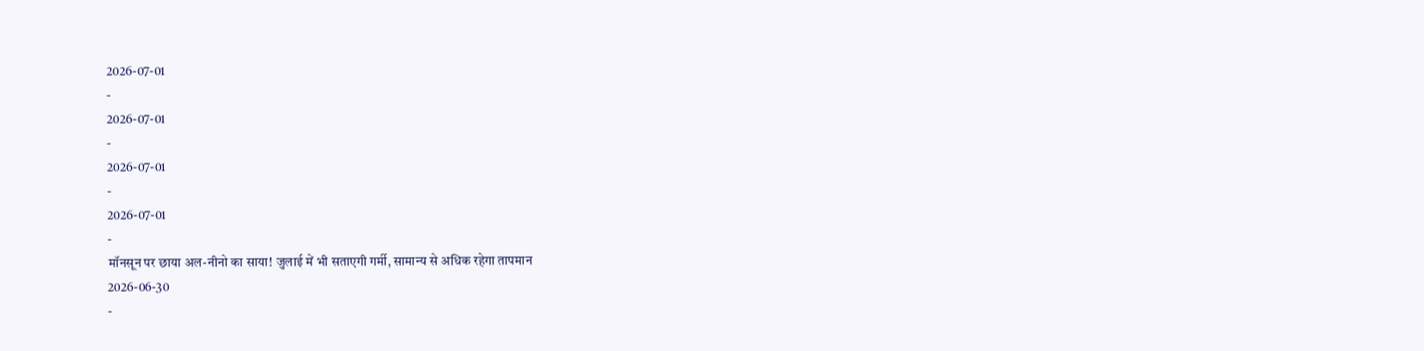2026-07-01
-
2026-07-01
-
2026-07-01
-
2026-07-01
-
मॉनसून पर छाया अल-नीनो का साया! जुलाई में भी सताएगी गर्मी, सामान्य से अधिक रहेगा तापमान
2026-06-30
-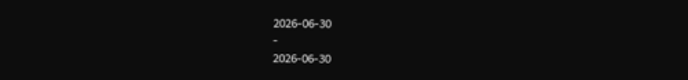2026-06-30
-
2026-06-30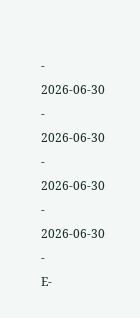-
2026-06-30
-
2026-06-30
-
2026-06-30
-
2026-06-30
-
E-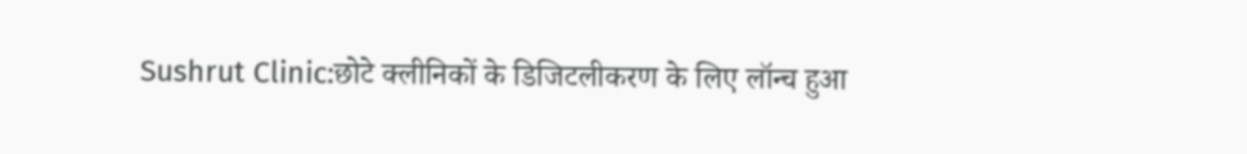Sushrut Clinic:छोटे क्लीनिकों के डिजिटलीकरण के लिए लॉन्च हुआ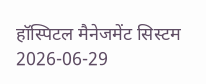हॉस्पिटल मैनेजमेंट सिस्टम
2026-06-29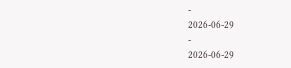-
2026-06-29
-
2026-06-29